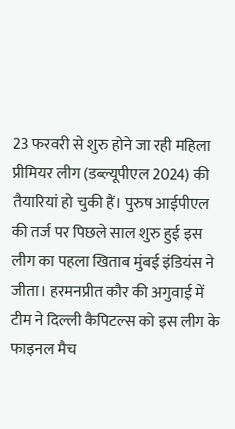23 फरवरी से शुरु होने जा रही महिला प्रीमियर लीग (डब्ल्यूपीएल 2024) की तैयारियां हो चुकी हैं। पुरुष आईपीएल की तर्ज पर पिछले साल शुरु हुई इस लीग का पहला खिताब मुंबई इंडियंस ने जीता। हरमनप्रीत कौर की अगुवाई में टीम ने दिल्ली कैपिटल्स को इस लीग के फाइनल मैच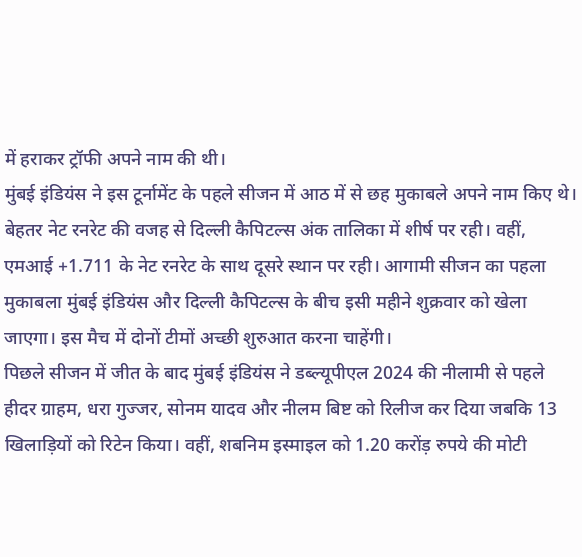में हराकर ट्रॉफी अपने नाम की थी।
मुंबई इंडियंस ने इस टूर्नामेंट के पहले सीजन में आठ में से छह मुकाबले अपने नाम किए थे। बेहतर नेट रनरेट की वजह से दिल्ली कैपिटल्स अंक तालिका में शीर्ष पर रही। वहीं, एमआई +1.711 के नेट रनरेट के साथ दूसरे स्थान पर रही। आगामी सीजन का पहला मुकाबला मुंबई इंडियंस और दिल्ली कैपिटल्स के बीच इसी महीने शुक्रवार को खेला जाएगा। इस मैच में दोनों टीमों अच्छी शुरुआत करना चाहेंगी।
पिछले सीजन में जीत के बाद मुंबई इंडियंस ने डब्ल्यूपीएल 2024 की नीलामी से पहले हीदर ग्राहम, धरा गुज्जर, सोनम यादव और नीलम बिष्ट को रिलीज कर दिया जबकि 13 खिलाड़ियों को रिटेन किया। वहीं, शबनिम इस्माइल को 1.20 करोंड़ रुपये की मोटी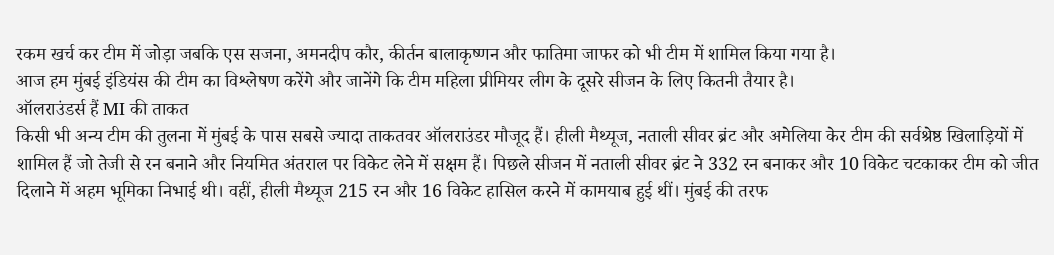रकम खर्च कर टीम में जोड़ा जबकि एस सजना, अमनदीप कौर, कीर्तन बालाकृष्णन और फातिमा जाफर को भी टीम में शामिल किया गया है।
आज हम मुंबई इंडियंस की टीम का विश्लेषण करेंगे और जानेंगे कि टीम महिला प्रीमियर लीग के दूसरे सीजन के लिए कितनी तैयार है।
ऑलराउंडर्स हैं MI की ताकत
किसी भी अन्य टीम की तुलना में मुंबई के पास सबसे ज्यादा ताकतवर ऑलराउंडर मौजूद हैं। हीली मैथ्यूज, नताली सीवर ब्रंट और अमेलिया केर टीम की सर्वश्रेष्ठ खिलाड़ियों में शामिल हैं जो तेजी से रन बनाने और नियमित अंतराल पर विकेट लेने में सक्षम हैं। पिछले सीजन में नताली सीवर ब्रंट ने 332 रन बनाकर और 10 विकेट चटकाकर टीम को जीत दिलाने में अहम भूमिका निभाई थी। वहीं, हीली मैथ्यूज 215 रन और 16 विकेट हासिल करने में कामयाब हुई थीं। मुंबई की तरफ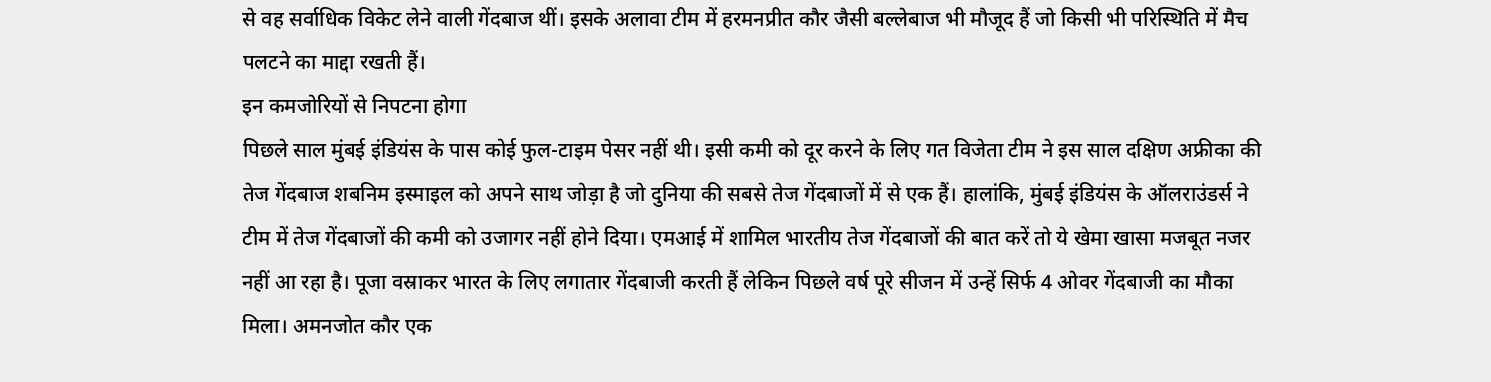से वह सर्वाधिक विकेट लेने वाली गेंदबाज थीं। इसके अलावा टीम में हरमनप्रीत कौर जैसी बल्लेबाज भी मौजूद हैं जो किसी भी परिस्थिति में मैच पलटने का माद्दा रखती हैं।
इन कमजोरियों से निपटना होगा
पिछले साल मुंबई इंडियंस के पास कोई फुल-टाइम पेसर नहीं थी। इसी कमी को दूर करने के लिए गत विजेता टीम ने इस साल दक्षिण अफ्रीका की तेज गेंदबाज शबनिम इस्माइल को अपने साथ जोड़ा है जो दुनिया की सबसे तेज गेंदबाजों में से एक हैं। हालांकि, मुंबई इंडियंस के ऑलराउंडर्स ने टीम में तेज गेंदबाजों की कमी को उजागर नहीं होने दिया। एमआई में शामिल भारतीय तेज गेंदबाजों की बात करें तो ये खेमा खासा मजबूत नजर नहीं आ रहा है। पूजा वस्राकर भारत के लिए लगातार गेंदबाजी करती हैं लेकिन पिछले वर्ष पूरे सीजन में उन्हें सिर्फ 4 ओवर गेंदबाजी का मौका मिला। अमनजोत कौर एक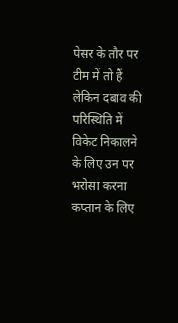पेसर के तौर पर टीम में तो हैं लेकिन दबाव की परिस्थिति में विकेट निकालने के लिए उन पर भरोसा करना कप्तान के लिए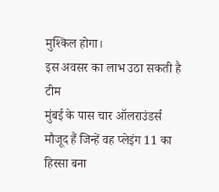मुश्किल होगा।
इस अवसर का लाभ उठा सकती है टीम
मुंबई के पास चार ऑलराउंडर्स मौजूद हैं जिन्हें वह प्लेइंग 11 का हिस्सा बना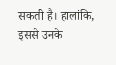सकती है। हालांकि, इससे उनके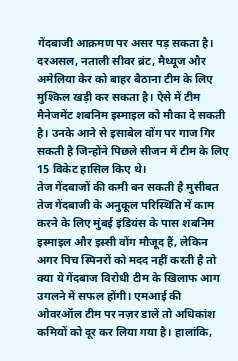गेंदबाजी आक्रमण पर असर पड़ सकता है। दरअसल, नताली सीवर ब्रंट, मैथ्यूज और अमेलिया केर को बाहर बैठाना टीम के लिए मुश्किल खड़ी कर सकता है। ऐसे में टीम मैनेजमेंट शबनिम इस्माइल को मौका दे सकती है। उनके आने से इसाबेल वोंग पर गाज गिर सकती है जिन्होंने पिछले सीजन में टीम के लिए 15 विकेट हासिल किए थे।
तेज गेंदबाजों की कमी बन सकती है मुसीबत
तेज गेंदबाजी के अनुकूल परिस्थिति में काम करने के लिए मुंबई इंडियंस के पास शबनिम इस्माइल और इस्सी वोंग मौजूद हैं, लेकिन अगर पिच स्पिनरों को मदद नहीं करती है तो क्या ये गेंदबाज विरोधी टीम के खिलाफ आग उगलने में सफल होंगी। एमआई की ओवरऑल टीम पर नज़र डालें तो अधिकांश कमियों को दूर कर लिया गया है। हालांकि,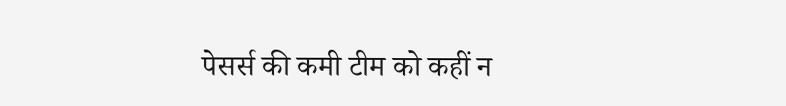पेसर्स की कमी टीम को कहीं न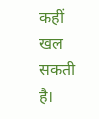कहीं खल सकती है।